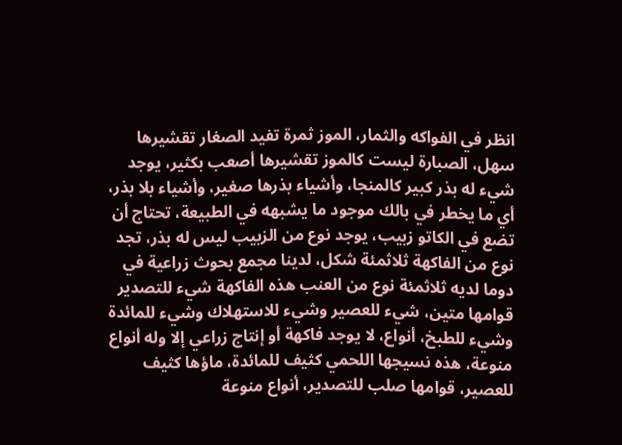انظر في الفواكه والثمار، الموز ثمرة تفيد الصغار تقشيرها سهل، الصبارة ليست كالموز تقشيرها أصعب بكثير، يوجد شيء له بذر كبير كالمنجا، وأشياء بذرها صغير، وأشياء بلا بذر، أي ما يخطر في بالك موجود ما يشبهه في الطبيعة، تحتاج أن تضع في الكاتو زبيب، يوجد نوع من الزبيب ليس له بذر، تجد نوع من الفاكهة ثلاثمئة شكل، لدينا مجمع بحوث زراعية في دوما لديه ثلاثمئة نوع من العنب هذه الفاكهة شيء للتصدير قوامها متين، شيء للعصير وشيء للاستهلاك وشيء للمائدة وشيء للطبخ، أنواع، لا يوجد فاكهة أو إنتاج زراعي إلا وله أنواع منوعة، هذه نسيجها اللحمي كثيف للمائدة، ماؤها كثيف للعصير، قوامها صلب للتصدير، أنواع منوعة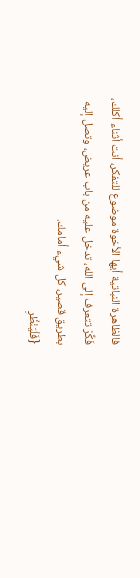فالظاهرة النباتية أيها الأخوة موضوع للتفكر، أنت أثناء أكلك، فَكِّرْ تتعرف إلى الله، تدخل عليه من باب عريض، وتصل إليه بطريق قصير، كل شيء أمامك.
{فَلْيَنْظُرِ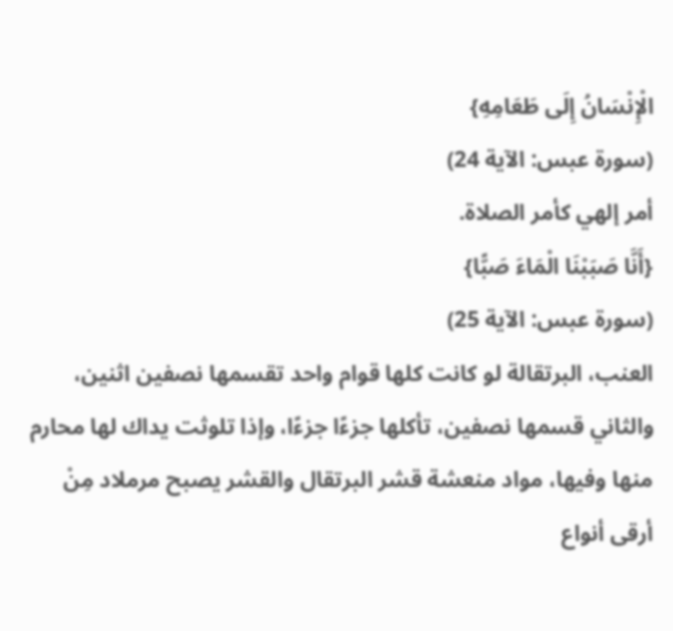الْإِنْسَانُ إِلَى طَعَامِهِ}
(سورة عبس: الآية 24)
أمر إلهي كأمر الصلاة.
{أَنَّا صَبَبْنَا الْمَاءَ صَبًّا}
(سورة عبس: الآية 25)
العنب، البرتقالة لو كانت كلها قوام واحد تقسمها نصفين اثنين، والثاني قسمها نصفين، تأكلها جزءًا جزءًا، وإذا تلوثت يداك لها محارم منها وفيها، مواد منعشة قشر البرتقال والقشر يصبح مرملاد مِنْ أرقى أنواع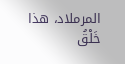المرملاد، هذا خَلْقُ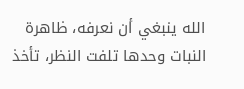الله ينبغي أن نعرفه، ظاهرة النبات وحدها تلفت النظر، تأخذ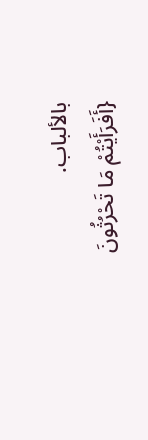بالألباب.
{أَفَرَأَيْتُمْ مَا تَحْرُثُونَ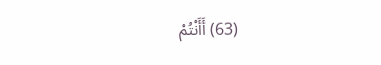(63) أَأَنْتُمْ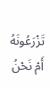تَزْرَعُونَهُ أَمْ نَحْنُ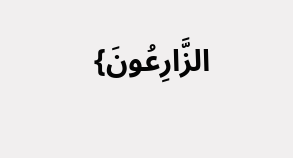الزَّارِعُونَ}